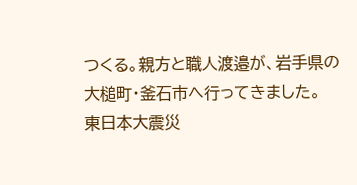つくる。親方と職人渡邉が、岩手県の大槌町・釜石市へ行ってきました。
東日本大震災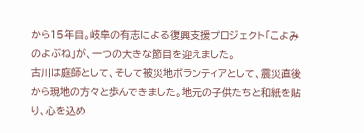から15年目。岐阜の有志による復興支援プロジェクト「こよみのよぶね」が、一つの大きな節目を迎えました。
古川は庭師として、そして被災地ボランティアとして、震災直後から現地の方々と歩んできました。地元の子供たちと和紙を貼り、心を込め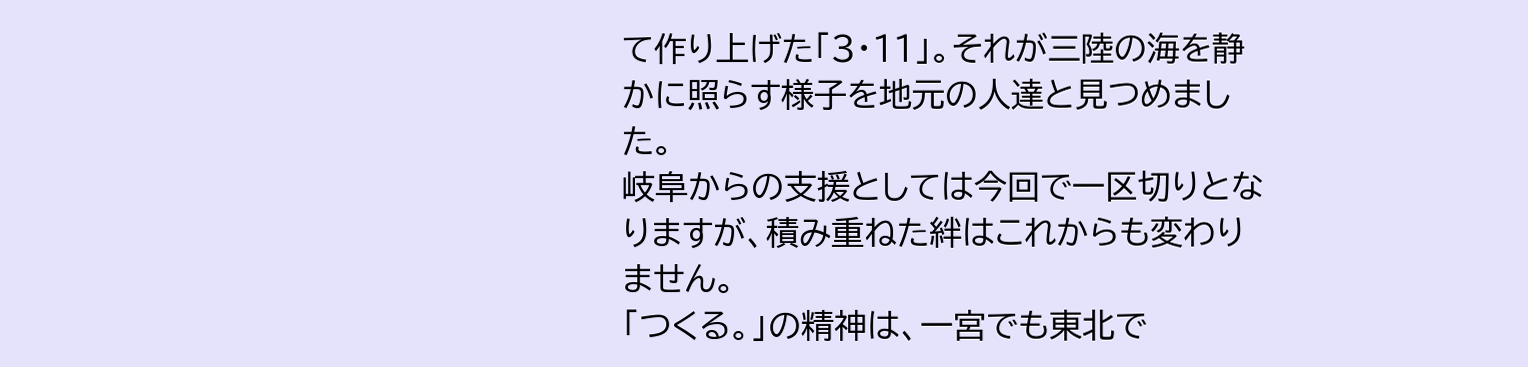て作り上げた「3・11」。それが三陸の海を静かに照らす様子を地元の人達と見つめました。
岐阜からの支援としては今回で一区切りとなりますが、積み重ねた絆はこれからも変わりません。
「つくる。」の精神は、一宮でも東北で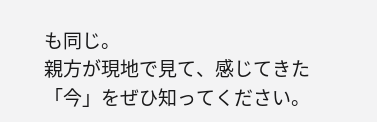も同じ。
親方が現地で見て、感じてきた「今」をぜひ知ってください。